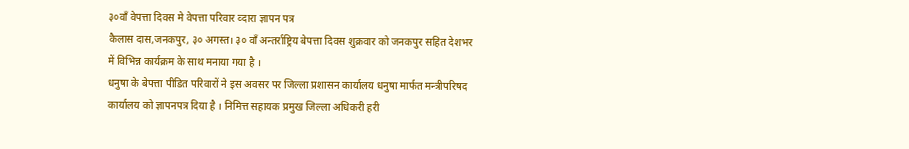३०वाँ वेपत्ता दिवस मे वेपत्ता परिवार व्दारा ज्ञापन पत्र
कैलास दास,जनकपुर, ३० अगस्त। ३० वाँ अन्तर्राष्ट्रिय बेपत्ता दिवस शुक्रवार को जनकपुर सहित देशभर में विभिन्न कार्यक्रम के साथ मनाया गया है ।
धनुषा के बेपत्ता पीडित परिवारों ने इस अवसर पर जिल्ला प्रशासन कार्यालय धनुषा मार्फत मन्त्रीपरिषद कार्यालय को ज्ञापनपत्र दिया है । निमित्त सहायक प्रमुख जिल्ला अधिकरी हरी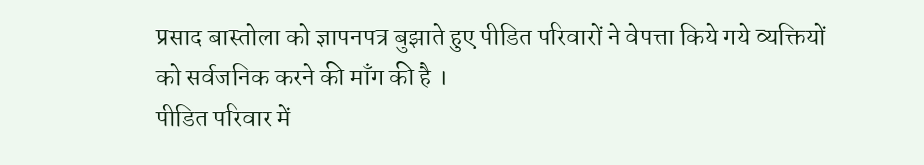प्रसाद बास्तोला को ज्ञापनपत्र बुझाते हुए पीडित परिवारों ने वेपत्ता किये गये व्यक्तियों को सर्वजनिक करने की माँग की है ।
पीडित परिवार में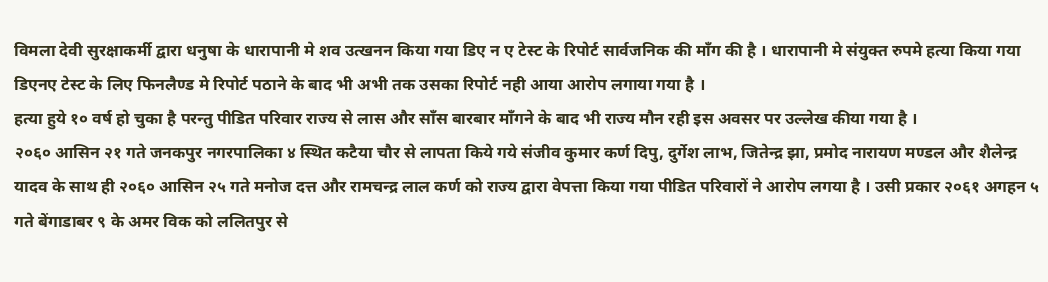विमला देवी सुरक्षाकर्मी द्वारा धनुषा के धारापानी मे शव उत्खनन किया गया डिए न ए टेस्ट के रिपोर्ट सार्वजनिक की माँग की है । धारापानी मे संयुक्त रुपमे हत्या किया गया डिएनए टेस्ट के लिए फिनलैण्ड मे रिपोर्ट पठाने के बाद भी अभी तक उसका रिपोर्ट नही आया आरोप लगाया गया है ।
हत्या हुये १० वर्ष हो चुका है परन्तु पीडित परिवार राज्य से लास और साँस बारबार माँगने के बाद भी राज्य मौन रही इस अवसर पर उल्लेख कीया गया है ।
२०६० आसिन २१ गते जनकपुर नगरपालिका ४ स्थित कटैया चौर से लापता किये गये संजीव कुमार कर्ण दिपु, दुर्गेश लाभ, जितेन्द्र झा, प्रमोद नारायण मण्डल और शैलेन्द्र यादव के साथ ही २०६० आसिन २५ गते मनोज दत्त और रामचन्द्र लाल कर्ण को राज्य द्वारा वेपत्ता किया गया पीडित परिवारों ने आरोप लगया है । उसी प्रकार २०६१ अगहन ५ गते बेंगाडाबर ९ के अमर विक को ललितपुर से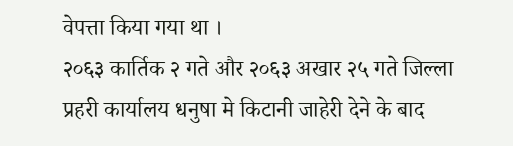वेपत्ता किया गया था ।
२०६३ कार्तिक २ गते और २०६३ अखार २५ गते जिल्ला प्रहरी कार्यालय धनुषा मे किटानी जाहेरी देने के बाद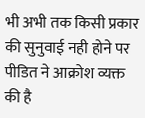भी अभी तक किसी प्रकार की सुनुवाई नही होने पर पीडित ने आक्रोश व्यक्त की है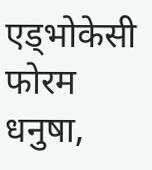एड्भोकेसी फोरम धनुषा,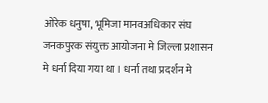ओरेक धनुषा, भूमिजा मानवअधिकार संघ जनकपुरक संयुक्त आयोजना मे जिल्ला प्रशासन मे धर्ना दिया गया था । धर्ना तथा प्रदर्शन मे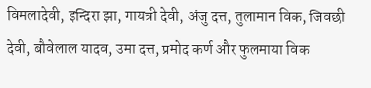विमलादेवी, इन्दिरा झा, गायत्री देवी, अंजु दत्त, तुलामान विक, जिवछी देवी, बौवेलाल यादव, उमा दत्त, प्रमोद कर्ण और फुलमाया विक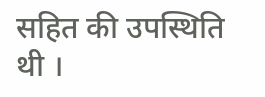सहित की उपस्थिति थी ।